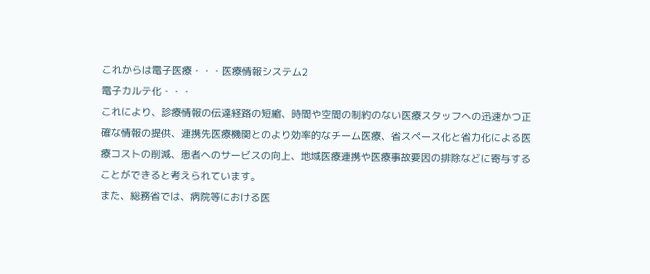これからは電子医療・・・医療情報システム2
電子カルテ化・・・
これにより、診療情報の伝達経路の短縮、時間や空間の制約のない医療スタッフへの迅速かつ正確な情報の提供、連携先医療機関とのより効率的なチーム医療、省スペース化と省力化による医療コストの削減、患者へのサービスの向上、地域医療連携や医療事故要因の排除などに寄与することができると考えられています。
また、総務省では、病院等における医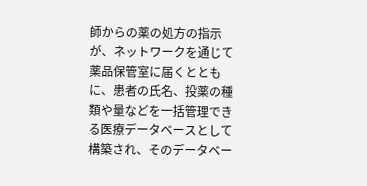師からの薬の処方の指示が、ネットワークを通じて薬品保管室に届くとともに、患者の氏名、投薬の種類や量などを一括管理できる医療データベースとして構築され、そのデータベー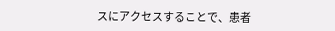スにアクセスすることで、患者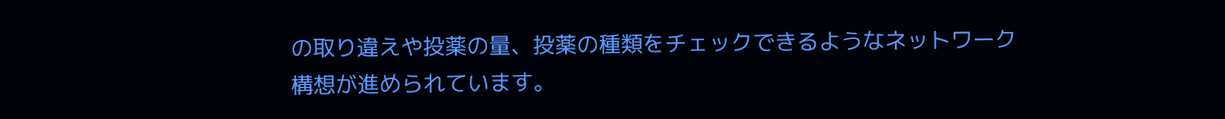の取り違えや投薬の量、投薬の種類をチェックできるようなネットワーク構想が進められています。